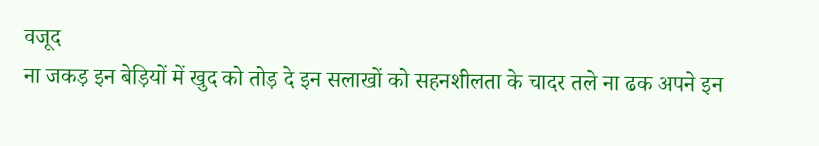वजूद
ना जकड़ इन बेड़ियों में खुद को तोड़ दे इन सलाखों को सहनशीलता के चादर तले ना ढक अपने इन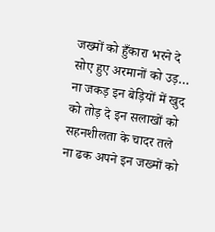जख्मों को हुँकारा भरने दे सोए हुए अरमानों को उड़…
ना जकड़ इन बेड़ियों में खुद को तोड़ दे इन सलाखों को सहनशीलता के चादर तले ना ढक अपने इन जख्मों को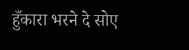हुँकारा भरने दे सोए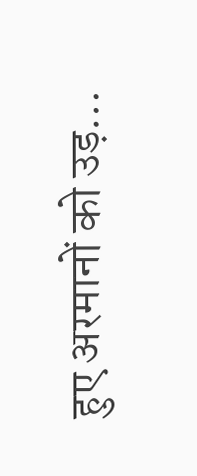हुए अरमानों को उड़…